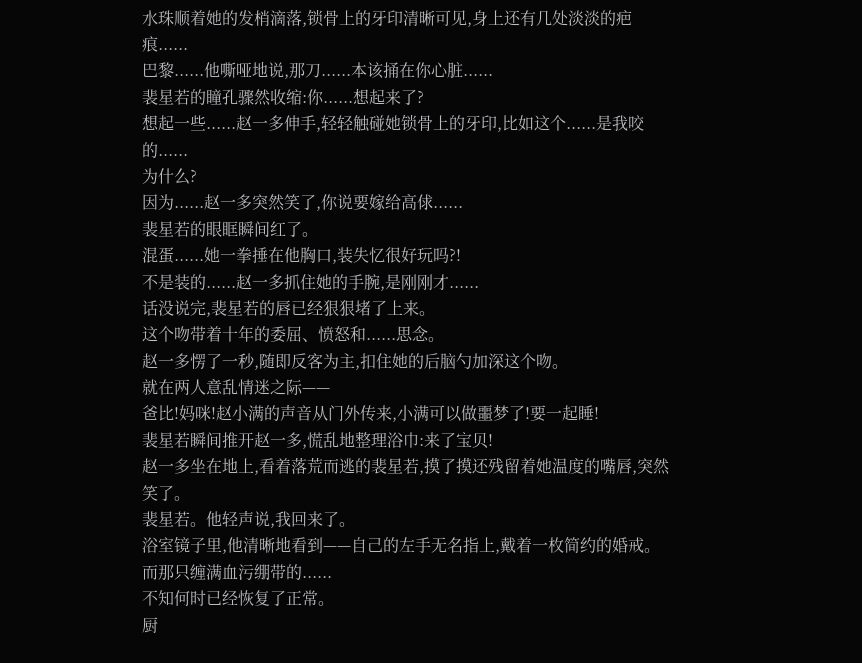水珠顺着她的发梢滴落,锁骨上的牙印清晰可见,身上还有几处淡淡的疤痕......
巴黎......他嘶哑地说,那刀......本该捅在你心脏......
裴星若的瞳孔骤然收缩:你......想起来了?
想起一些......赵一多伸手,轻轻触碰她锁骨上的牙印,比如这个......是我咬的......
为什么?
因为......赵一多突然笑了,你说要嫁给高俅......
裴星若的眼眶瞬间红了。
混蛋......她一拳捶在他胸口,装失忆很好玩吗?!
不是装的......赵一多抓住她的手腕,是刚刚才......
话没说完,裴星若的唇已经狠狠堵了上来。
这个吻带着十年的委屈、愤怒和......思念。
赵一多愣了一秒,随即反客为主,扣住她的后脑勺加深这个吻。
就在两人意乱情迷之际——
爸比!妈咪!赵小满的声音从门外传来,小满可以做噩梦了!要一起睡!
裴星若瞬间推开赵一多,慌乱地整理浴巾:来了宝贝!
赵一多坐在地上,看着落荒而逃的裴星若,摸了摸还残留着她温度的嘴唇,突然笑了。
裴星若。他轻声说,我回来了。
浴室镜子里,他清晰地看到——自己的左手无名指上,戴着一枚简约的婚戒。
而那只缠满血污绷带的......
不知何时已经恢复了正常。
厨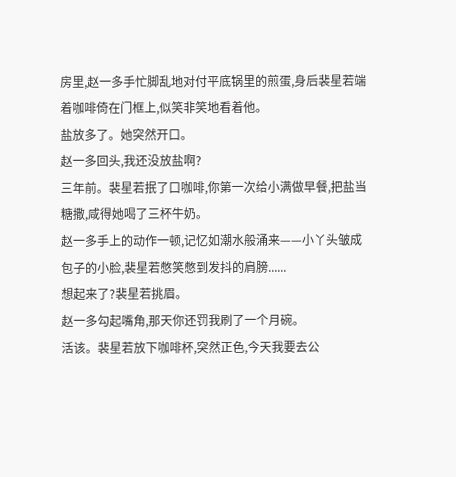房里,赵一多手忙脚乱地对付平底锅里的煎蛋,身后裴星若端着咖啡倚在门框上,似笑非笑地看着他。
盐放多了。她突然开口。
赵一多回头,我还没放盐啊?
三年前。裴星若抿了口咖啡,你第一次给小满做早餐,把盐当糖撒,咸得她喝了三杯牛奶。
赵一多手上的动作一顿,记忆如潮水般涌来——小丫头皱成包子的小脸,裴星若憋笑憋到发抖的肩膀......
想起来了?裴星若挑眉。
赵一多勾起嘴角,那天你还罚我刷了一个月碗。
活该。裴星若放下咖啡杯,突然正色,今天我要去公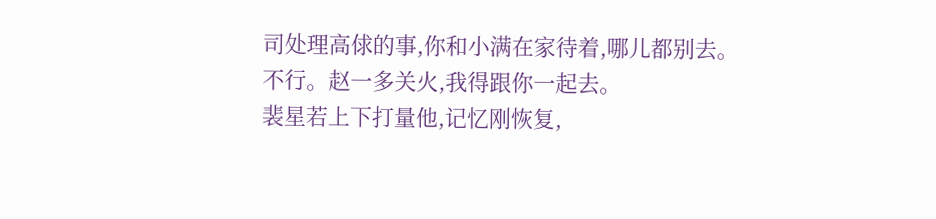司处理高俅的事,你和小满在家待着,哪儿都别去。
不行。赵一多关火,我得跟你一起去。
裴星若上下打量他,记忆刚恢复,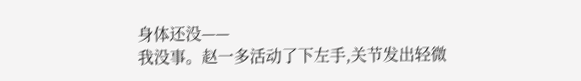身体还没——
我没事。赵一多活动了下左手,关节发出轻微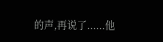的声,再说了......他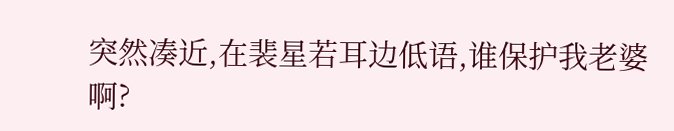突然凑近,在裴星若耳边低语,谁保护我老婆啊?